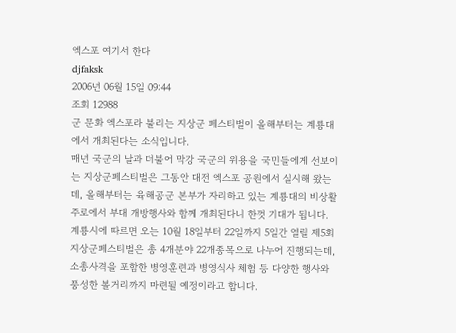엑스포 여기서 한다
djfaksk
2006년 06월 15일 09:44
조회 12988
군 문화 엑스포라 불리는 지상군 페스티벌이 올해부터는 계룡대에서 개최된다는 소식입니다.
매년 국군의 날과 더불어 막강 국군의 위용을 국민들에게 선보이는 지상군페스티벌은 그동안 대전 엑스포 공원에서 실시해 왔는데, 올해부터는 육해공군 본부가 자리하고 있는 계룡대의 비상활주로에서 부대 개방행사와 함께 개최된다니 한껏 기대가 됩니다.
계룡시에 따르면 오는 10월 18일부터 22일까지 5일간 열릴 제5회 지상군페스티벌은 총 4개분야 22개종목으로 나누어 진행되는데, 소총사격을 포함한 병영훈련과 병영식사 체험 등 다양한 행사와 풍성한 볼거리까지 마련될 예정이라고 합니다.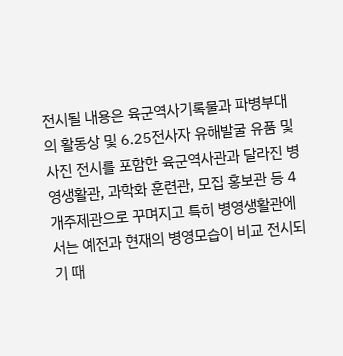전시될 내용은 육군역사기록물과 파병부대의 활동상 및 6.25전사자 유해발굴 유품 및 사진 전시를 포함한 육군역사관과 달라진 병영생활관, 과학화 훈련관, 모집 홍보관 등 4개주제관으로 꾸며지고 특히 병영생활관에서는 예전과 현재의 병영모습이 비교 전시되기 때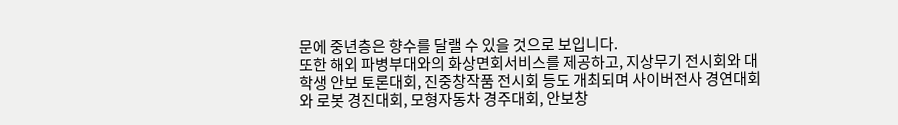문에 중년층은 향수를 달랠 수 있을 것으로 보입니다.
또한 해외 파병부대와의 화상면회서비스를 제공하고, 지상무기 전시회와 대학생 안보 토론대회, 진중창작품 전시회 등도 개최되며 사이버전사 경연대회와 로봇 경진대회, 모형자동차 경주대회, 안보창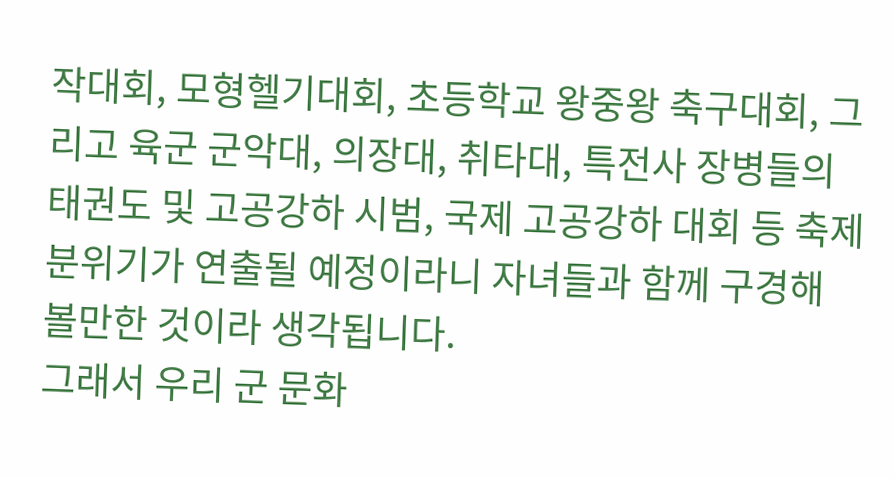작대회, 모형헬기대회, 초등학교 왕중왕 축구대회, 그리고 육군 군악대, 의장대, 취타대, 특전사 장병들의 태권도 및 고공강하 시범, 국제 고공강하 대회 등 축제분위기가 연출될 예정이라니 자녀들과 함께 구경해 볼만한 것이라 생각됩니다.
그래서 우리 군 문화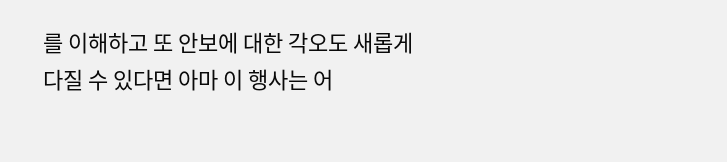를 이해하고 또 안보에 대한 각오도 새롭게 다질 수 있다면 아마 이 행사는 어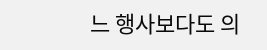느 행사보다도 의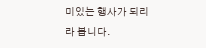미있는 행사가 되리라 봅니다.